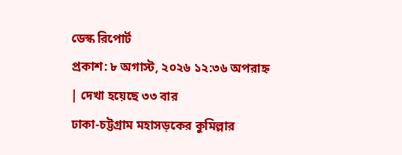ডেস্ক রিপোর্ট
প্রকাশ: ৮ অগাস্ট, ২০২৬ ১২:৩৬ অপরাহ্ন | দেখা হয়েছে ৩৩ বার
ঢাকা-চট্টগ্রাম মহাসড়কের কুমিল্লার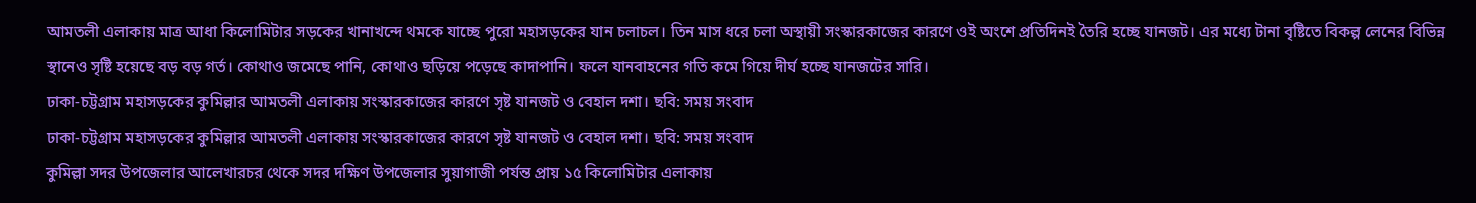আমতলী এলাকায় মাত্র আধা কিলোমিটার সড়কের খানাখন্দে থমকে যাচ্ছে পুরো মহাসড়কের যান চলাচল। তিন মাস ধরে চলা অস্থায়ী সংস্কারকাজের কারণে ওই অংশে প্রতিদিনই তৈরি হচ্ছে যানজট। এর মধ্যে টানা বৃষ্টিতে বিকল্প লেনের বিভিন্ন স্থানেও সৃষ্টি হয়েছে বড় বড় গর্ত। কোথাও জমেছে পানি, কোথাও ছড়িয়ে পড়েছে কাদাপানি। ফলে যানবাহনের গতি কমে গিয়ে দীর্ঘ হচ্ছে যানজটের সারি।
ঢাকা-চট্টগ্রাম মহাসড়কের কুমিল্লার আমতলী এলাকায় সংস্কারকাজের কারণে সৃষ্ট যানজট ও বেহাল দশা। ছবি: সময় সংবাদ
ঢাকা-চট্টগ্রাম মহাসড়কের কুমিল্লার আমতলী এলাকায় সংস্কারকাজের কারণে সৃষ্ট যানজট ও বেহাল দশা। ছবি: সময় সংবাদ
কুমিল্লা সদর উপজেলার আলেখারচর থেকে সদর দক্ষিণ উপজেলার সুয়াগাজী পর্যন্ত প্রায় ১৫ কিলোমিটার এলাকায়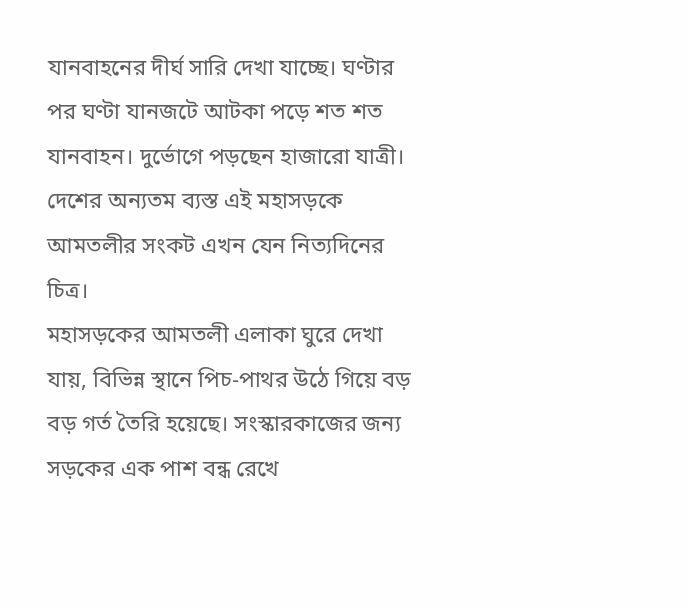যানবাহনের দীর্ঘ সারি দেখা যাচ্ছে। ঘণ্টার পর ঘণ্টা যানজটে আটকা পড়ে শত শত যানবাহন। দুর্ভোগে পড়ছেন হাজারো যাত্রী। দেশের অন্যতম ব্যস্ত এই মহাসড়কে আমতলীর সংকট এখন যেন নিত্যদিনের চিত্র।
মহাসড়কের আমতলী এলাকা ঘুরে দেখা যায়, বিভিন্ন স্থানে পিচ-পাথর উঠে গিয়ে বড় বড় গর্ত তৈরি হয়েছে। সংস্কারকাজের জন্য সড়কের এক পাশ বন্ধ রেখে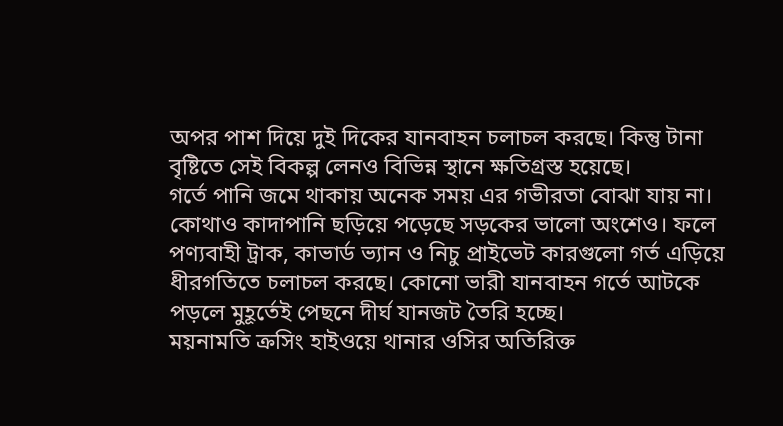অপর পাশ দিয়ে দুই দিকের যানবাহন চলাচল করছে। কিন্তু টানা বৃষ্টিতে সেই বিকল্প লেনও বিভিন্ন স্থানে ক্ষতিগ্রস্ত হয়েছে।
গর্তে পানি জমে থাকায় অনেক সময় এর গভীরতা বোঝা যায় না। কোথাও কাদাপানি ছড়িয়ে পড়েছে সড়কের ভালো অংশেও। ফলে পণ্যবাহী ট্রাক, কাভার্ড ভ্যান ও নিচু প্রাইভেট কারগুলো গর্ত এড়িয়ে ধীরগতিতে চলাচল করছে। কোনো ভারী যানবাহন গর্তে আটকে পড়লে মুহূর্তেই পেছনে দীর্ঘ যানজট তৈরি হচ্ছে।
ময়নামতি ক্রসিং হাইওয়ে থানার ওসির অতিরিক্ত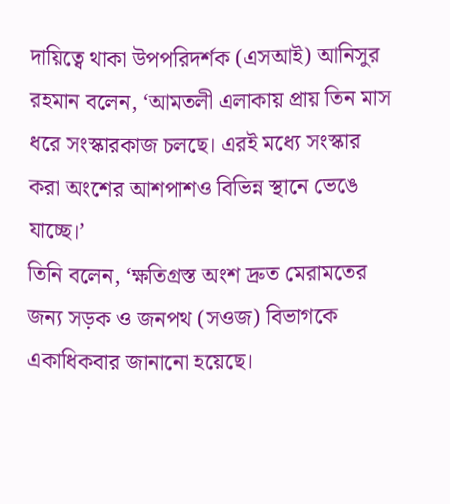দায়িত্বে থাকা উপপরিদর্শক (এসআই) আনিসুর রহমান বলেন, ‘আমতলী এলাকায় প্রায় তিন মাস ধরে সংস্কারকাজ চলছে। এরই মধ্যে সংস্কার করা অংশের আশপাশও বিভিন্ন স্থানে ভেঙে যাচ্ছে।’
তিনি বলেন, ‘ক্ষতিগ্রস্ত অংশ দ্রুত মেরামতের জন্য সড়ক ও জনপথ (সওজ) বিভাগকে একাধিকবার জানানো হয়েছে।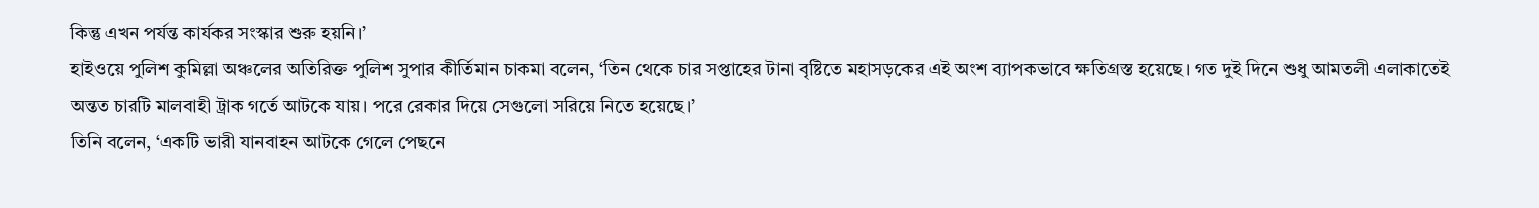কিন্তু এখন পর্যন্ত কার্যকর সংস্কার শুরু হয়নি।’
হাইওয়ে পুলিশ কুমিল্লা অঞ্চলের অতিরিক্ত পুলিশ সুপার কীর্তিমান চাকমা বলেন, ‘তিন থেকে চার সপ্তাহের টানা বৃষ্টিতে মহাসড়কের এই অংশ ব্যাপকভাবে ক্ষতিগ্রস্ত হয়েছে। গত দুই দিনে শুধু আমতলী এলাকাতেই অন্তত চারটি মালবাহী ট্রাক গর্তে আটকে যায়। পরে রেকার দিয়ে সেগুলো সরিয়ে নিতে হয়েছে।’
তিনি বলেন, ‘একটি ভারী যানবাহন আটকে গেলে পেছনে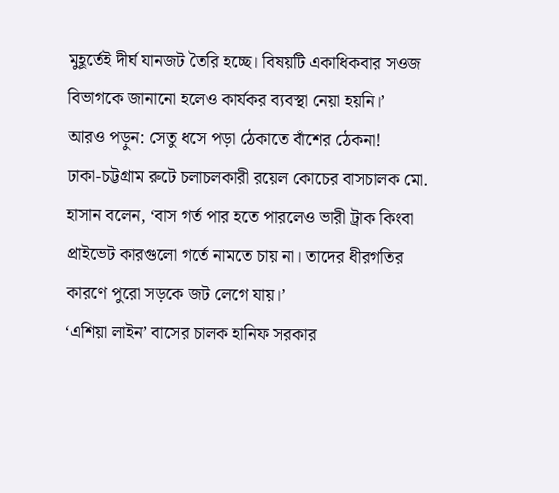মুহূর্তেই দীর্ঘ যানজট তৈরি হচ্ছে। বিষয়টি একাধিকবার সওজ বিভাগকে জানানো হলেও কার্যকর ব্যবস্থা নেয়া হয়নি।’
আরও পড়ুন: সেতু ধসে পড়া ঠেকাতে বাঁশের ঠেকনা!
ঢাকা-চট্টগ্রাম রুটে চলাচলকারী রয়েল কোচের বাসচালক মো. হাসান বলেন, ‘বাস গর্ত পার হতে পারলেও ভারী ট্রাক কিংবা প্রাইভেট কারগুলো গর্তে নামতে চায় না। তাদের ধীরগতির কারণে পুরো সড়কে জট লেগে যায়।’
‘এশিয়া লাইন’ বাসের চালক হানিফ সরকার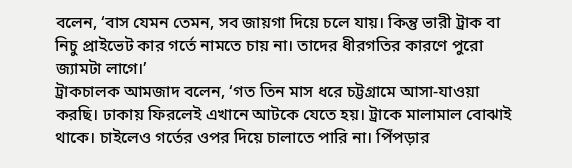বলেন, ‘বাস যেমন তেমন, সব জায়গা দিয়ে চলে যায়। কিন্তু ভারী ট্রাক বা নিচু প্রাইভেট কার গর্তে নামতে চায় না। তাদের ধীরগতির কারণে পুরো জ্যামটা লাগে।’
ট্রাকচালক আমজাদ বলেন, ‘গত তিন মাস ধরে চট্টগ্রামে আসা-যাওয়া করছি। ঢাকায় ফিরলেই এখানে আটকে যেতে হয়। ট্রাকে মালামাল বোঝাই থাকে। চাইলেও গর্তের ওপর দিয়ে চালাতে পারি না। পিঁপড়ার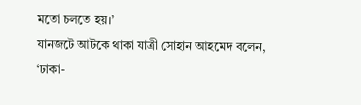মতো চলতে হয়।’
যানজটে আটকে থাকা যাত্রী সোহান আহমেদ বলেন, ‘ঢাকা-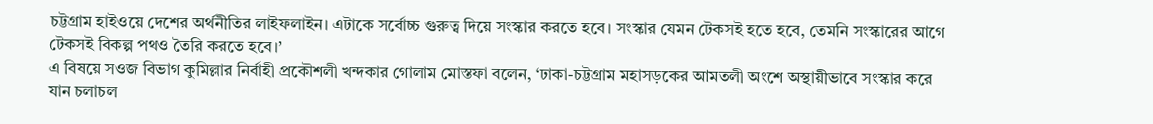চট্টগ্রাম হাইওয়ে দেশের অর্থনীতির লাইফলাইন। এটাকে সর্বোচ্চ গুরুত্ব দিয়ে সংস্কার করতে হবে। সংস্কার যেমন টেকসই হতে হবে, তেমনি সংস্কারের আগে টেকসই বিকল্প পথও তৈরি করতে হবে।’
এ বিষয়ে সওজ বিভাগ কুমিল্লার নির্বাহী প্রকৌশলী খন্দকার গোলাম মোস্তফা বলেন, ‘ঢাকা-চট্টগ্রাম মহাসড়কের আমতলী অংশে অস্থায়ীভাবে সংস্কার করে যান চলাচল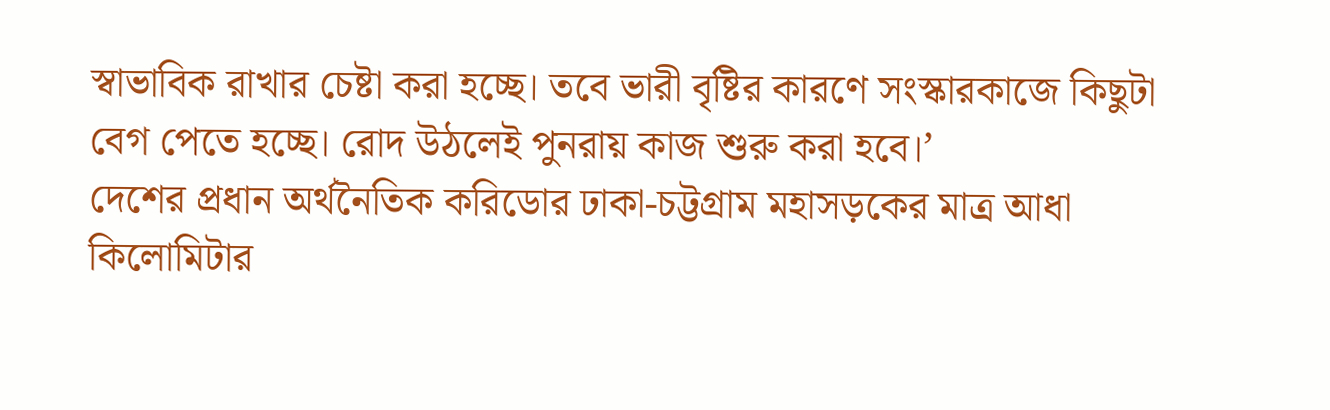স্বাভাবিক রাখার চেষ্টা করা হচ্ছে। তবে ভারী বৃষ্টির কারণে সংস্কারকাজে কিছুটা বেগ পেতে হচ্ছে। রোদ উঠলেই পুনরায় কাজ শুরু করা হবে।’
দেশের প্রধান অর্থনৈতিক করিডোর ঢাকা-চট্টগ্রাম মহাসড়কের মাত্র আধা কিলোমিটার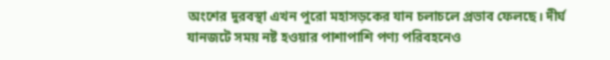অংশের দুরবস্থা এখন পুরো মহাসড়কের যান চলাচলে প্রভাব ফেলছে। দীর্ঘ যানজটে সময় নষ্ট হওয়ার পাশাপাশি পণ্য পরিবহনেও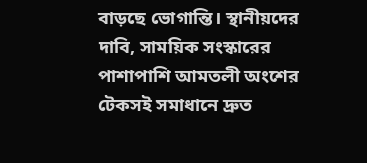বাড়ছে ভোগান্তি। স্থানীয়দের দাবি, সাময়িক সংস্কারের পাশাপাশি আমতলী অংশের টেকসই সমাধানে দ্রুত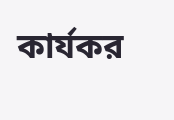কার্যকর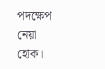পদক্ষেপ নেয়া হোক।